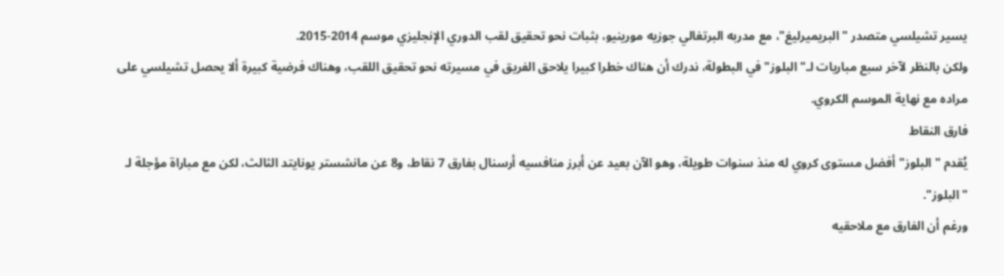يسير تشيلسي متصدر "البريميرليغ"، مع مدربه البرتغالي جوزيه مورينيو، بثبات نحو تحقيق لقب الدوري الإنجليزي موسم 2014-2015.
ولكن بالنظر لآخر سبع مباريات لـ"البلوز" في البطولة، ندرك أن هناك خطرا كبيرا يلاحق الفريق في مسيرته نحو تحقيق اللقب، وهناك فرضية كبيرة ألا يحصل تشيلسي على مراده مع نهاية الموسم الكروي.
فارق النقاط
يُقدم "البلوز" أفضل مستوى كروي له منذ سنوات طويلة، وهو الآن بعيد عن أبرز منافسيه أرسنال بفارق 7 نقاط، و8 عن مانشستر يونايتد الثالث، لكن مع مباراة مؤجلة لـ "البلوز".
ورغم أن الفارق مع ملاحقيه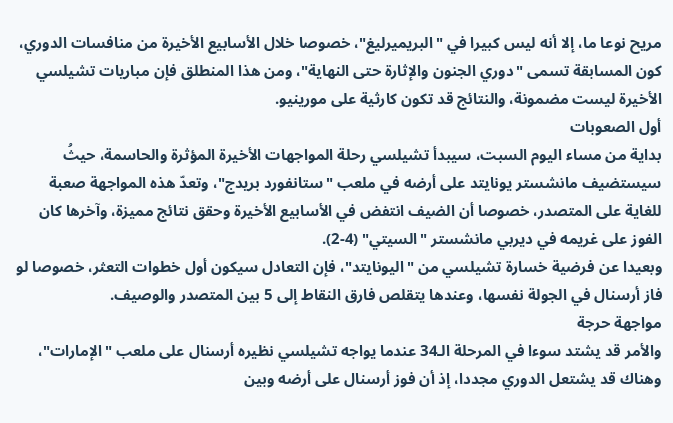مريح نوعا ما، إلا أنه ليس كبيرا في "البريميرليغ"، خصوصا خلال الأسابيع الأخيرة من منافسات الدوري، كون المسابقة تسمى "دوري الجنون والإثارة حتى النهاية"، ومن هذا المنطلق فإن مباريات تشيلسي الأخيرة ليست مضمونة، والنتائج قد تكون كارثية على مورينيو.
أول الصعوبات
بداية من مساء اليوم السبت، سيبدأ تشيلسي رحلة المواجهات الأخيرة المؤثرة والحاسمة، حيثُ سيستضيف مانشستر يونايتد على أرضه في ملعب "ستانفورد بريدج"، وتعدّ هذه المواجهة صعبة للغاية على المتصدر، خصوصا أن الضيف انتفض في الأسابيع الأخيرة وحقق نتائج مميزة، وآخرها كان الفوز على غريمه في ديربي مانشستر "السيتي" (4-2).
وبعيدا عن فرضية خسارة تشيلسي من "اليونايتد"، فإن التعادل سيكون أول خطوات التعثر، خصوصا لو فاز أرسنال في الجولة نفسها، وعندها يتقلص فارق النقاط إلى 5 بين المتصدر والوصيف.
مواجهة حرجة
والأمر قد يشتد سوءا في المرحلة الـ34 عندما يواجه تشيلسي نظيره أرسنال على ملعب "الإمارات"، وهناك قد يشتعل الدوري مجددا، إذ أن فوز أرسنال على أرضه وبين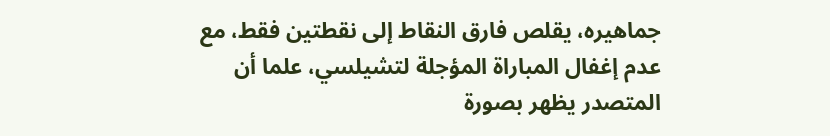جماهيره، يقلص فارق النقاط إلى نقطتين فقط، مع عدم إغفال المباراة المؤجلة لتشيلسي، علما أن المتصدر يظهر بصورة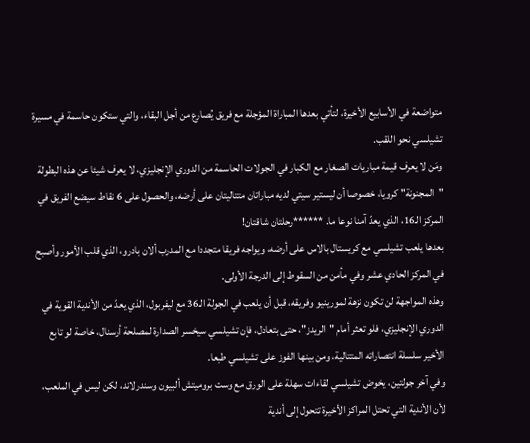متواضعة في الأسابيع الأخيرة، لتأتي بعدها المباراة المؤجلة مع فريق يُصارع من أجل البقاء، والتي ستكون حاسمة في مسيرة تشيلسي نحو اللقب.
ومَن لا يعرف قيمة مباريات الصغار مع الكبار في الجولات الحاسمة من الدوري الإنجليزي، لا يعرف شيئا عن هذه البطولة "المجنونة" كرويا، خصوصا أن ليستير سيتي لديه مباراتان متتاليتان على أرضه، والحصول على 6 نقاط سيضع الفريق في المركز الـ16، الذي يعدّ آمنا نوعا ما. ******رحلتان شاقتان!
بعدها يلعب تشيلسي مع كريستال بالاس على أرضه، ويواجه فريقا متجددا مع المدرب ألان بادرو، الذي قلب الأمور وأصبح في المركز الحادي عشر وفي مأمن من السقوط إلى الدرجة الأولى.
وهذه المواجهة لن تكون نزهة لمورينيو وفريقه، قبل أن يلعب في الجولة الـ36 مع ليفربول، الذي يعدّ من الأندية القوية في الدوري الإنجليزي، فلو تعثر أمام "الريدز"، حتى بتعادل، فإن تشيلسي سيخسر الصدارة لمصلحة أرسنال، خاصة لو تابع الأخير سلسلة انتصاراته المتتالية، ومن بينها الفوز على تشيلسي طبعا.
وفي آخر جولتين، يخوض تشيلسي لقاءات سهلة على الورق مع وست بروميتش ألبيون وسندرلاند، لكن ليس في الملعب، لأن الأندية التي تحتل المراكز الأخيرة تتحول إلى أندية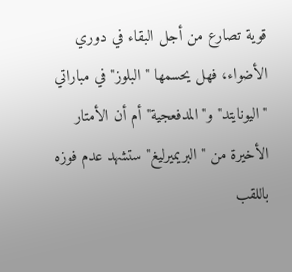قوية تصارع من أجل البقاء في دوري الأضواء، فهل يحسمها " البلوز" في مباراتي "اليونايتد" و"المدفعجية" أم أن الأمتار الأخيرة من "البريميرليغ" ستشهد عدم فوزه باللقب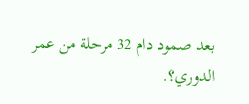بعد صمود دام 32 مرحلة من عمر الدوري؟.